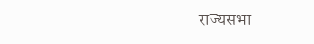राज्यसभा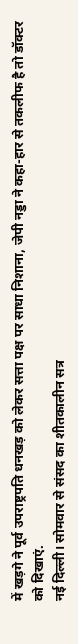में खड़गे ने पूर्व उपराष्ट्रपति धनखड़ को लेकर सत्ता पक्ष पर साधा निशाना, जेपी नड्डा ने कहा-हार से तकलीफ है तो डॉक्टर को दिखाएं.
नई दिल्ली। सोमवार से संसद का शीतकालीन सत्र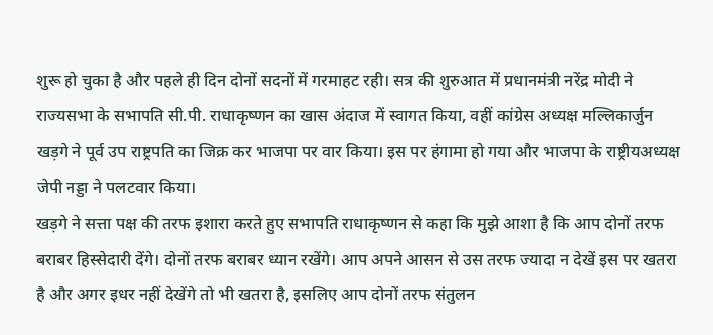शुरू हो चुका है और पहले ही दिन दोनों सदनों में गरमाहट रही। सत्र की शुरुआत में प्रधानमंत्री नरेंद्र मोदी ने राज्यसभा के सभापति सी.पी. राधाकृष्णन का खास अंदाज में स्वागत किया, वहीं कांग्रेस अध्यक्ष मल्लिकार्जुन खड़गे ने पूर्व उप राष्ट्रपति का जिक्र कर भाजपा पर वार किया। इस पर हंगामा हो गया और भाजपा के राष्ट्रीयअध्यक्ष जेपी नड्डा ने पलटवार किया।
खड़गे ने सत्ता पक्ष की तरफ इशारा करते हुए सभापति राधाकृष्णन से कहा कि मुझे आशा है कि आप दोनों तरफ बराबर हिस्सेदारी देंगे। दोनों तरफ बराबर ध्यान रखेंगे। आप अपने आसन से उस तरफ ज्यादा न देखें इस पर खतरा है और अगर इधर नहीं देखेंगे तो भी खतरा है, इसलिए आप दोनों तरफ संतुलन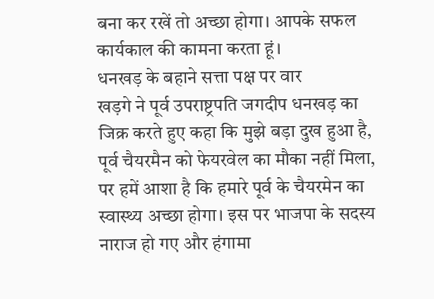बना कर रखें तो अच्छा होगा। आपके सफल कार्यकाल की कामना करता हूं।
धनखड़ के बहाने सत्ता पक्ष पर वार
खड़गे ने पूर्व उपराष्ट्रपति जगदीप धनखड़ का जिक्र करते हुए कहा कि मुझे बड़ा दुख हुआ है, पूर्व चैयरमैन को फेयरवेल का मौका नहीं मिला, पर हमें आशा है कि हमारे पूर्व के चैयरमेन का स्वास्थ्य अच्छा होगा। इस पर भाजपा के सदस्य नाराज हो गए और हंगामा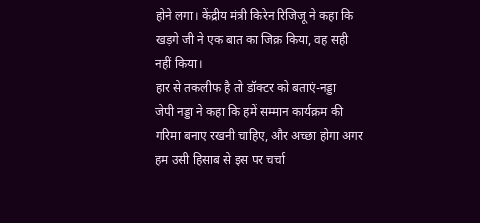होने लगा। केंद्रीय मंत्री किरेन रिजिजू ने कहा कि खड़गे जी ने एक बात का जिक्र किया, वह सही नहीं किया।
हार से तकलीफ है तो डॉक्टर को बताएं-नड्डा
जेपी नड्डा ने कहा कि हमें सम्मान कार्यक्रम की गरिमा बनाए रखनी चाहिए, और अच्छा होगा अगर हम उसी हिसाब से इस पर चर्चा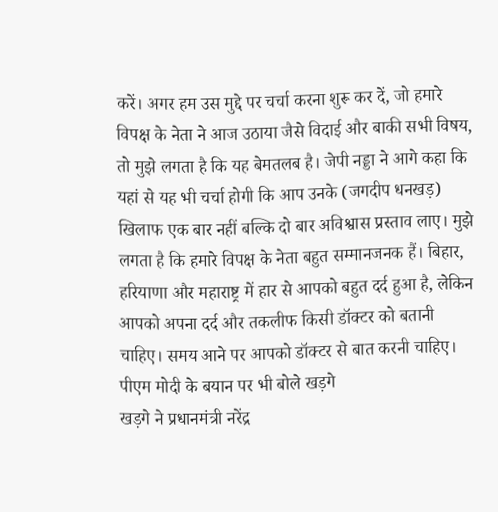करें। अगर हम उस मुद्दे पर चर्चा करना शुरू कर दें, जो हमारे विपक्ष के नेता ने आज उठाया जैसे विदाई और बाकी सभी विषय, तो मुझे लगता है कि यह बेमतलब है। जेपी नड्डा ने आगे कहा कि यहां से यह भी चर्चा होगी कि आप उनके (जगदीप धनखड़) खिलाफ एक बार नहीं बल्कि दो बार अविश्वास प्रस्ताव लाए। मुझे लगता है कि हमारे विपक्ष के नेता बहुत सम्मानजनक हैं। बिहार, हरियाणा और महाराष्ट्र में हार से आपको बहुत दर्द हुआ है, लेकिन आपको अपना दर्द और तकलीफ किसी डॉक्टर को बतानी चाहिए। समय आने पर आपको डॉक्टर से बात करनी चाहिए।
पीएम मोदी के बयान पर भी बोले खड़गे
खड़गे ने प्रधानमंत्री नरेंद्र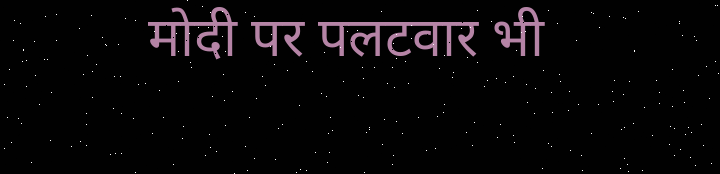मोदी पर पलटवार भी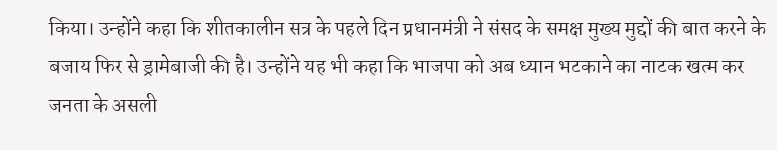किया। उन्होंने कहा कि शीतकालीन सत्र के पहले दिन प्रधानमंत्री ने संसद के समक्ष मुख्य मुद्दों की बात करने के बजाय फिर से ड्रामेबाजी की है। उन्होंने यह भी कहा कि भाजपा को अब ध्यान भटकाने का नाटक खत्म कर जनता के असली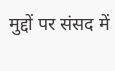मुद्दों पर संसद में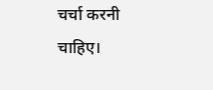चर्चा करनी चाहिए।